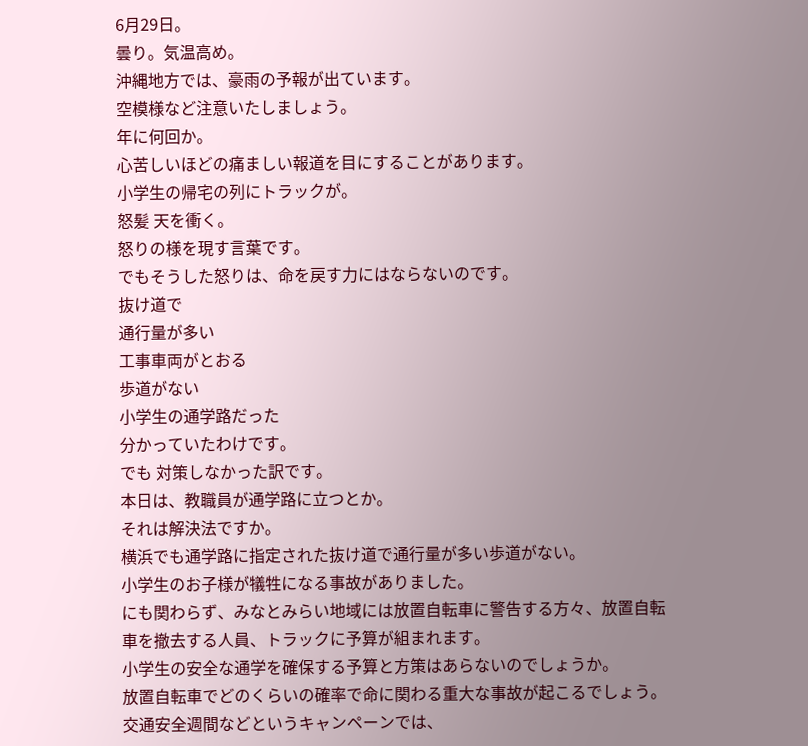6月29日。
曇り。気温高め。
沖縄地方では、豪雨の予報が出ています。
空模様など注意いたしましょう。
年に何回か。
心苦しいほどの痛ましい報道を目にすることがあります。
小学生の帰宅の列にトラックが。
怒髪 天を衝く。
怒りの様を現す言葉です。
でもそうした怒りは、命を戻す力にはならないのです。
抜け道で
通行量が多い
工事車両がとおる
歩道がない
小学生の通学路だった
分かっていたわけです。
でも 対策しなかった訳です。
本日は、教職員が通学路に立つとか。
それは解決法ですか。
横浜でも通学路に指定された抜け道で通行量が多い歩道がない。
小学生のお子様が犠牲になる事故がありました。
にも関わらず、みなとみらい地域には放置自転車に警告する方々、放置自転車を撤去する人員、トラックに予算が組まれます。
小学生の安全な通学を確保する予算と方策はあらないのでしょうか。
放置自転車でどのくらいの確率で命に関わる重大な事故が起こるでしょう。
交通安全週間などというキャンペーンでは、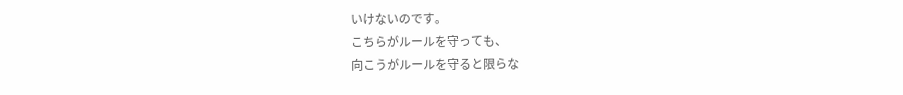いけないのです。
こちらがルールを守っても、
向こうがルールを守ると限らな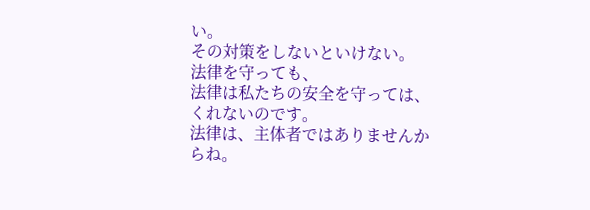い。
その対策をしないといけない。
法律を守っても、
法律は私たちの安全を守っては、くれないのです。
法律は、主体者ではありませんからね。